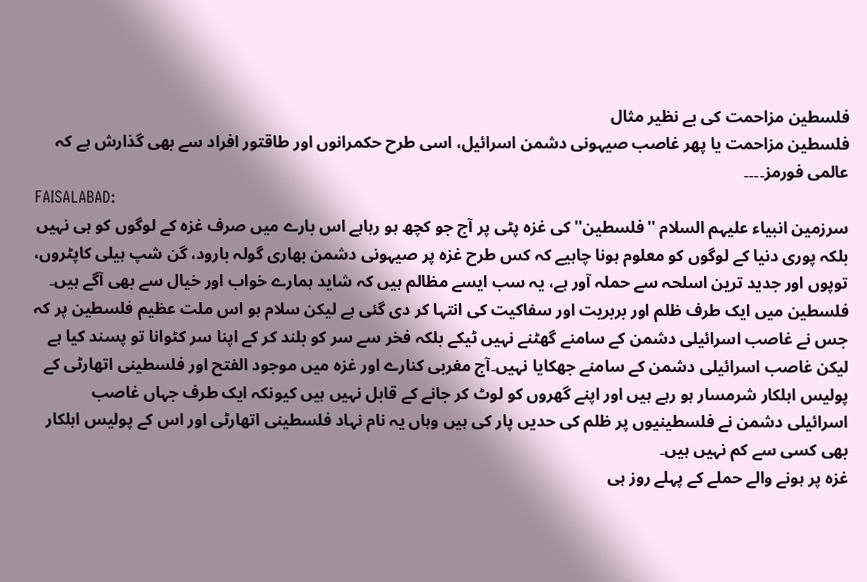فلسطین مزاحمت کی بے نظیر مثال
فلسطین مزاحمت یا پھر غاصب صیہونی دشمن اسرائیل، اسی طرح حکمرانوں اور طاقتور افراد سے بھی گذارش ہے کہ عالمی فورمز۔۔۔۔
FAISALABAD:
سرزمین انبیاء علیہم السلام ''فلسطین'' کی غزہ پٹی پر آج جو کچھ ہو رہاہے اس بارے میں صرف غزہ کے لوگوں کو ہی نہیں بلکہ پوری دنیا کے لوگوں کو معلوم ہونا چاہیے کہ کس طرح غزہ پر صیہونی دشمن بھاری گولہ بارود، گن شپ ہیلی کاپٹروں، توپوں اور جدید ترین اسلحہ سے حملہ آور ہے، یہ سب ایسے مظالم ہیں کہ شاید ہمارے خواب اور خیال سے بھی آگے ہیں۔
فلسطین میں ایک طرف ظلم اور بربریت اور سفاکیت کی انتہا کر دی گئی ہے لیکن سلام ہو اس ملت عظیم فلسطین پر کہ جس نے غاصب اسرائیلی دشمن کے سامنے گھٹنے نہیں ٹیکے بلکہ فخر سے سر کو بلند کر کے اپنا سر کٹوانا تو پسند کیا ہے لیکن غاصب اسرائیلی دشمن کے سامنے جھکایا نہیں۔آج مغربی کنارے اور غزہ میں موجود الفتح اور فلسطینی اتھارٹی کے پولیس اہلکار شرمسار ہو رہے ہیں اور اپنے گھروں کو لوٹ کر جانے کے قابل نہیں ہیں کیونکہ ایک طرف جہاں غاصب اسرائیلی دشمن نے فلسطینیوں پر ظلم کی حدیں پار کی ہیں وہاں یہ نام نہاد فلسطینی اتھارٹی اور اس کے پولیس اہلکار بھی کسی سے کم نہیں ہیں۔
غزہ پر ہونے والے حملے کے پہلے روز ہی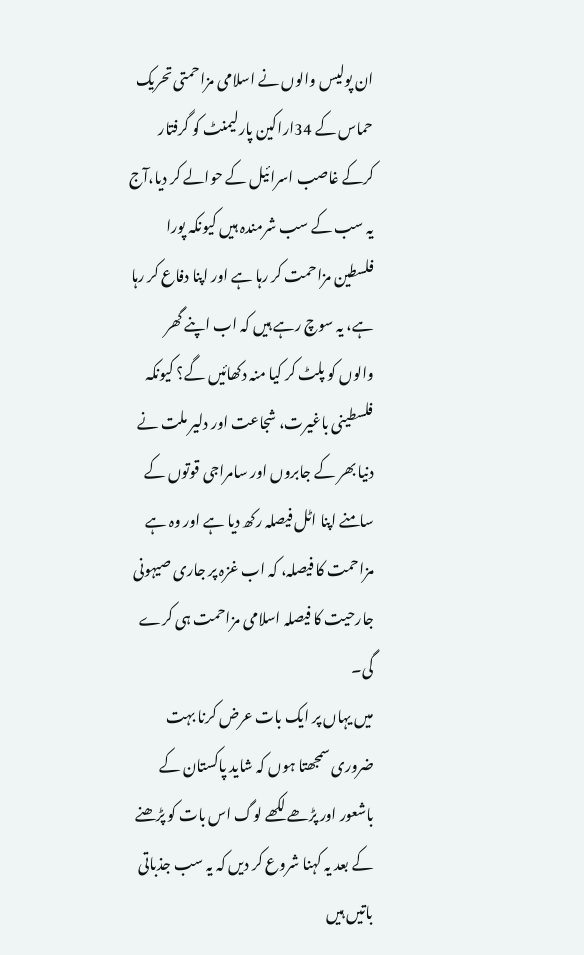ان پولیس والوں نے اسلامی مزاحمتی تحریک حماس کے 34اراکین پارلیمنٹ کو گرفتار کرکے غاصب اسرائیل کے حوالے کر دیا،آج یہ سب کے سب شرمندہ ہیں کیونکہ پورا فلسطین مزاحمت کر رہا ہے اور اپنا دفاع کر رہا ہے، یہ سوچ رہے ہیں کہ اب اپنے گھر والوں کو پلٹ کر کیا منہ دکھائیں گے؟ کیونکہ فلسطینی باغیرت، شجاعت اور دلیر ملت نے دنیا بھر کے جابروں اور سامراجی قوتوں کے سامنے اپنا اٹل فیصلہ رکھ دیا ہے اور وہ ہے مزاحمت کا فیصلہ، کہ اب غزہ پر جاری صیہونی جارحیت کا فیصلہ اسلامی مزاحمت ہی کرے گی۔
میں یہاں پر ایک بات عرض کرنا بہت ضروری سمجھتا ہوں کہ شاید پاکستان کے باشعور اور پڑھے لکھے لوگ اس بات کو پڑھنے کے بعد یہ کہنا شروع کر دیں کہ یہ سب جذباتی باتیں ہیں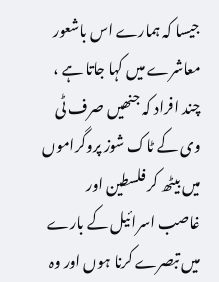جیسا کہ ہمارے اس باشعور معاشرے میں کہا جاتا ہے ، چند افراد کہ جنھیں صرف ٹی وی کے ٹاک شوز پروگراموں میں بیٹھ کر فلسطین اور غاصب اسرائیل کے بارے میں تبصرے کرنا ہوں اور وہ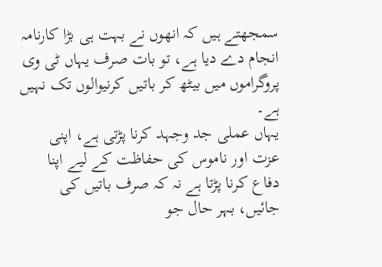سمجھتے ہیں کہ انھوں نے بہت ہی بڑا کارنامہ انجام دے دیا ہے، تو بات صرف یہاں ٹی وی پروگراموں میں بیٹھ کر باتیں کرنیوالوں تک نہیں ہے۔
یہاں عملی جد وجہد کرنا پڑتی ہے، اپنی عزت اور ناموس کی حفاظت کے لیے اپنا دفاع کرنا پڑتا ہے نہ کہ صرف باتیں کی جائیں، بہر حال جو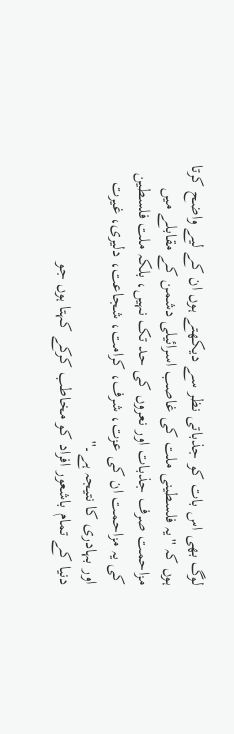لوگ بھی اس بات کو جذباتی نظر سے دیکھتے ہوں ان کے لیے واضح کرتا ہوں کہ ''یہ فلسطینی ملت کی غاصب اسرائیلی دشمن کے مقابلے میں مزاحمت صرف جذبات اور نعروں کی حد تک نہیں، بلکہ ملت فلسطین کی یہ مزاحمت ان کی عزت، شرف، کرامت، شجاعت، دلیری، غیرت اور بہادری کا نتیجہ ہے۔''
دنیا کے تمام باشعور افراد کو مخاطب کرکے کہتا ہوں جو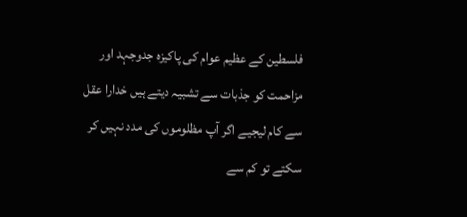فلسطین کے عظیم عوام کی پاکیزہ جدوجہد اور مزاحمت کو جذبات سے تشبیہ دیتے ہیں خدارا عقل سے کام لیجیے اگر آپ مظلوموں کی مدد نہیں کر سکتے تو کم سے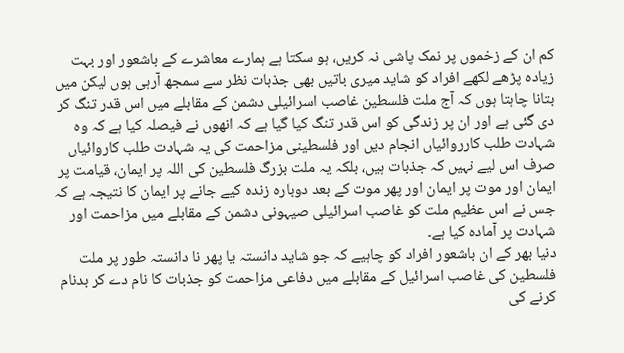کم ان کے زخموں پر نمک پاشی نہ کریں، ہو سکتا ہے ہمارے معاشرے کے باشعور اور بہت زیادہ پڑھے لکھے افراد کو شاید میری باتیں بھی جذبات نظر سے سمجھ آرہی ہوں لیکن میں بتانا چاہتا ہوں کہ آج ملت فلسطین غاصب اسرائیلی دشمن کے مقابلے میں اس قدر تنگ کر دی گئی ہے اور ان پر زندگی کو اس قدر تنگ کیا گیا ہے کہ انھوں نے فیصلہ کیا ہے کہ وہ شہادت طلب کارروائیاں انجام دیں اور فلسطینی مزاحمت کی یہ شہادت طلب کاروائیاں صرف اس لیے نہیں کہ جذبات ہیں، بلکہ یہ ملت بزرگ فلسطین کی اللہ پر ایمان، قیامت پر ایمان اور موت پر ایمان اور پھر موت کے بعد دوبارہ زندہ کیے جانے پر ایمان کا نتیجہ ہے کہ جس نے اس عظیم ملت کو غاصب اسرائیلی صیہونی دشمن کے مقابلے میں مزاحمت اور شہادت پر آمادہ کیا ہے۔
دنیا بھر کے ان باشعور افراد کو چاہیے کہ جو شاید دانستہ یا پھر نا دانستہ طور پر ملت فلسطین کی غاصب اسرائیل کے مقابلے میں دفاعی مزاحمت کو جذبات کا نام دے کر بدنام کرنے کی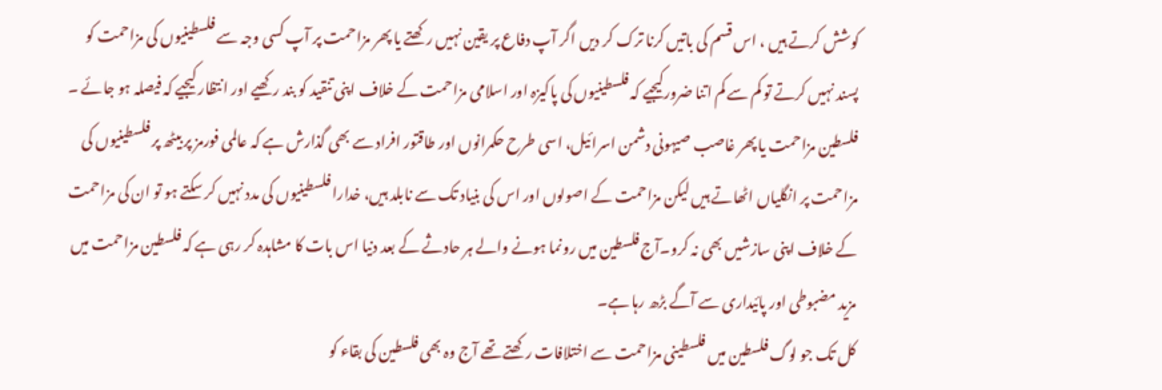کوشش کرتے ہیں ، اس قسم کی باتیں کرنا ترک کر دیں اگر آپ دفاع پر یقین نہیں رکھتے یا پھر مزاحمت پر آپ کسی وجہ سے فلسطینیوں کی مزاحمت کو پسند نہیں کرتے تو کم سے کم اتنا ضرورکیجیے کہ فلسطینیوں کی پاکیزہ اور اسلامی مزاحمت کے خلاف اپنی تنقید کو بند رکھیے اور انتظار کیجیے کہ فیصلہ ہو جائے ۔
فلسطین مزاحمت یا پھر غاصب صیہونی دشمن اسرائیل، اسی طرح حکمرانوں اور طاقتور افراد سے بھی گذارش ہے کہ عالمی فورمز پر بیٹھ پر فلسطینیوں کی مزاحمت پر انگلیاں اٹھاتے ہیں لیکن مزاحمت کے اصولوں اور اس کی بنیاد تک سے نابلد ہیں، خدارا فلسطینیوں کی مدد نہیں کر سکتے ہو تو ان کی مزاحمت کے خلاف اپنی سازشیں بھی نہ کرو۔آج فلسطین میں رونما ہونے والے ہر حادثے کے بعد دنیا اس بات کا مشاہدہ کر رہی ہے کہ فلسطین مزاحمت میں مزید مضبوطی اور پائیداری سے آگے بڑھ رہا ہے۔
کل تک جو لوگ فلسطین میں فلسطینی مزاحمت سے اختلافات رکھتے تھے آج وہ بھی فلسطین کی بقاء کو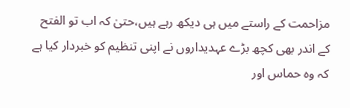مزاحمت کے راستے میں ہی دیکھ رہے ہیں،حتیٰ کہ اب تو الفتح کے اندر بھی کچھ بڑے عہدیداروں نے اپنی تنظیم کو خبردار کیا ہے کہ وہ حماس اور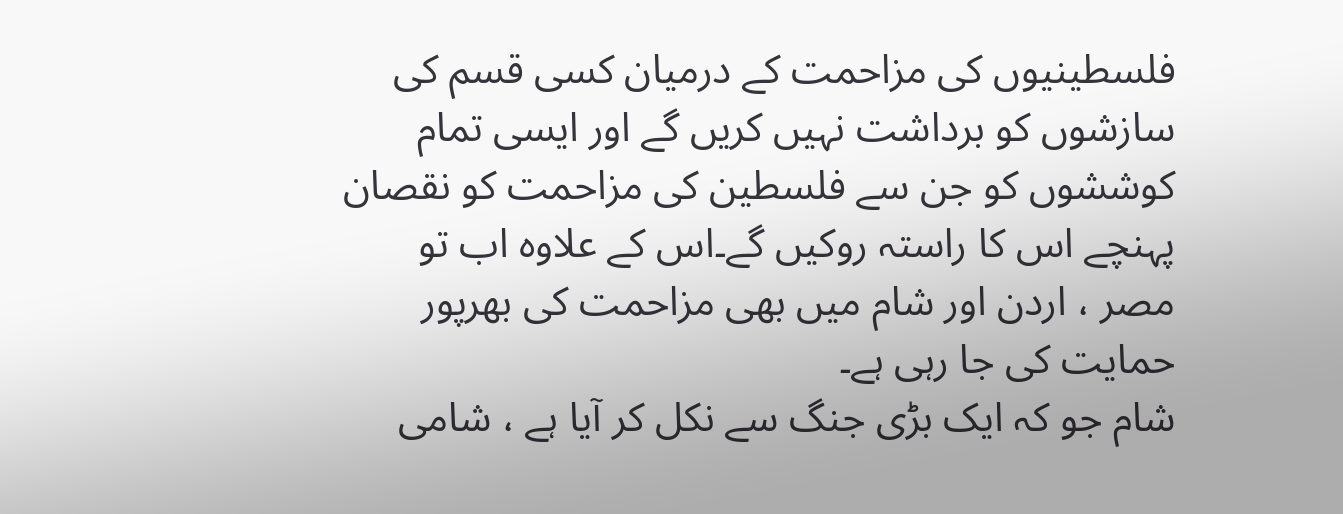فلسطینیوں کی مزاحمت کے درمیان کسی قسم کی سازشوں کو برداشت نہیں کریں گے اور ایسی تمام کوششوں کو جن سے فلسطین کی مزاحمت کو نقصان پہنچے اس کا راستہ روکیں گے۔اس کے علاوہ اب تو مصر ، اردن اور شام میں بھی مزاحمت کی بھرپور حمایت کی جا رہی ہے۔
شام جو کہ ایک بڑی جنگ سے نکل کر آیا ہے ، شامی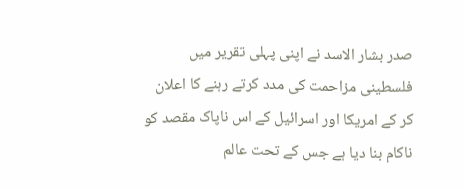صدر بشار الاسد نے اپنی پہلی تقریر میں فلسطینی مزاحمت کی مدد کرتے رہنے کا اعلان کر کے امریکا اور اسرائیل کے اس ناپاک مقصد کو ناکام بنا دیا ہے جس کے تحت عالم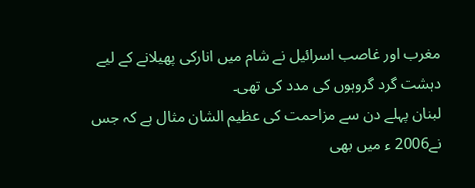مغرب اور غاصب اسرائیل نے شام میں انارکی پھیلانے کے لیے دہشت گرد گروہوں کی مدد کی تھی۔
لبنان پہلے دن سے مزاحمت کی عظیم الشان مثال ہے کہ جس نے2006 ء میں بھی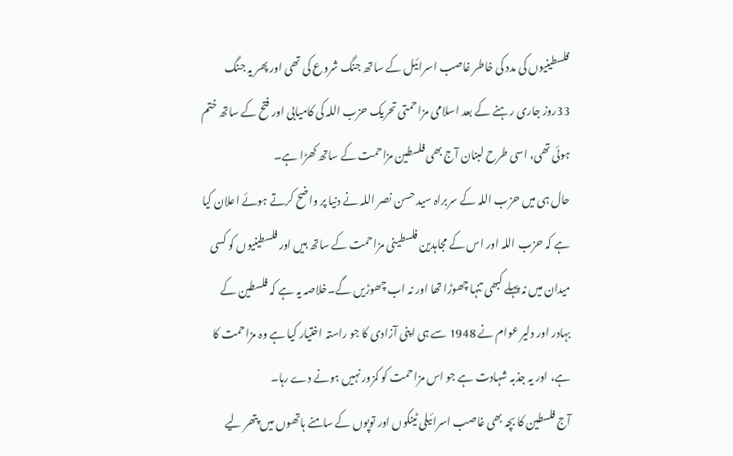فلسطینیوں کی مدد کی خاطر غاصب اسرائیل کے ساتھ جنگ شروع کی تھی اور پھر یہ جنگ 33روز جاری رہنے کے بعد اسلامی مزاحمتی تحریک حزب اللہ کی کامیابی اور فتح کے ساتھ ختم ہوئی تھی، اسی طرح لبنان آج بھی فلسطین مزاحمت کے ساتھ کھڑا ہے۔
حال ہی میں حزب اللہ کے سربراہ سید حسن نصر اللہ نے دنیا پر واضح کرتے ہوئے اعلان کیا ہے کہ حزب اللہ اور اس کے مجاہدین فلسطینی مزاحمت کے ساتھ ہیں اور فلسطینیوں کو کسی میدان میں نہ پہلے کبھی تنہا چھوڑا تھا اور نہ اب چھوڑیں گے۔خلاصہ یہ ہے کہ فلسطین کے بہادر اور دلیر عوام نے 1948 سے ہی اپنی آزادی کا جو راستہ اختیار کیا ہے وہ مزاحمت کا ہے، اور یہ جذبہ شہادت ہے جو اس مزاحمت کو کمزور نہیں ہونے دے رہا۔
آج فلسطین کا بچہ بھی غاصب اسرائیلی ٹینکوں اور توپوں کے سامنے ہاتھوں میں پتھر لیے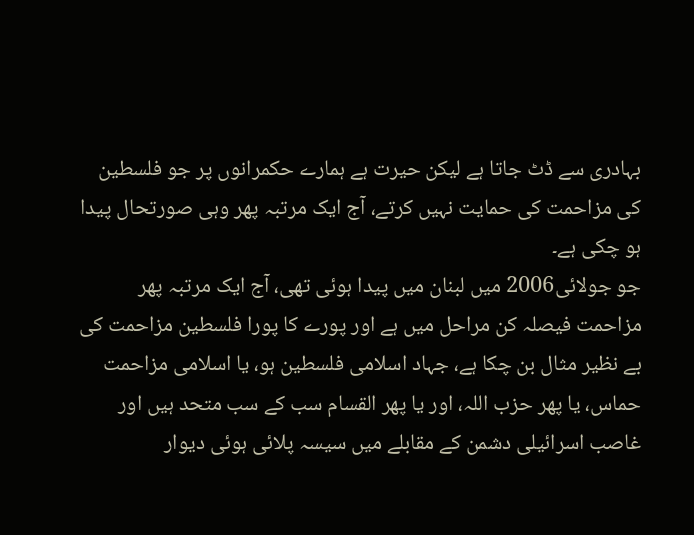بہادری سے ڈٹ جاتا ہے لیکن حیرت ہے ہمارے حکمرانوں پر جو فلسطین کی مزاحمت کی حمایت نہیں کرتے، آج ایک مرتبہ پھر وہی صورتحال پیدا ہو چکی ہے۔
جو جولائی2006 میں لبنان میں پیدا ہوئی تھی، آج ایک مرتبہ پھر مزاحمت فیصلہ کن مراحل میں ہے اور پورے کا پورا فلسطین مزاحمت کی بے نظیر مثال بن چکا ہے، جہاد اسلامی فلسطین ہو، یا اسلامی مزاحمت حماس، یا پھر حزب اللہ، اور یا پھر القسام سب کے سب متحد ہیں اور غاصب اسرائیلی دشمن کے مقابلے میں سیسہ پلائی ہوئی دیوار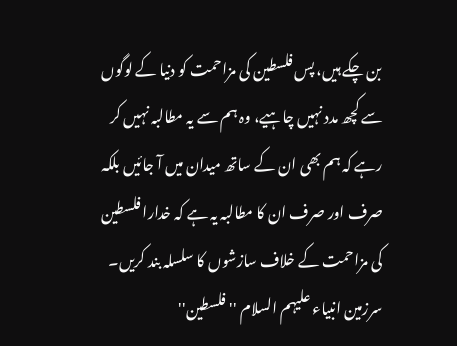بن چکے ہیں، پس فلسطین کی مزاحمت کو دنیا کے لوگوں سے کچھ مدد نہیں چاہیے، وہ ہم سے یہ مطالبہ نہیں کر رہے کہ ہم بھی ان کے ساتھ میدان میں آ جائیں بلکہ صرف اور صرف ان کا مطالبہ یہ ہے کہ خدارا فلسطین کی مزاحمت کے خلاف سازشوں کا سلسلہ بند کریں۔
سرزمین انبیاء علیہم السلام ''فلسطین''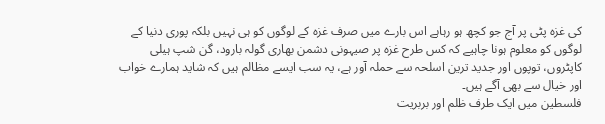کی غزہ پٹی پر آج جو کچھ ہو رہاہے اس بارے میں صرف غزہ کے لوگوں کو ہی نہیں بلکہ پوری دنیا کے لوگوں کو معلوم ہونا چاہیے کہ کس طرح غزہ پر صیہونی دشمن بھاری گولہ بارود، گن شپ ہیلی کاپٹروں، توپوں اور جدید ترین اسلحہ سے حملہ آور ہے، یہ سب ایسے مظالم ہیں کہ شاید ہمارے خواب اور خیال سے بھی آگے ہیں۔
فلسطین میں ایک طرف ظلم اور بربریت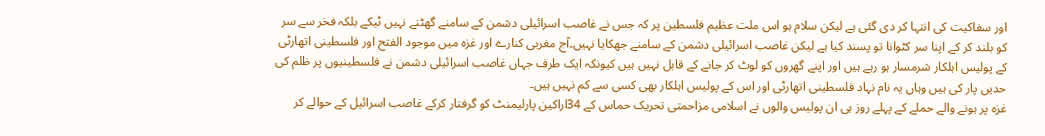اور سفاکیت کی انتہا کر دی گئی ہے لیکن سلام ہو اس ملت عظیم فلسطین پر کہ جس نے غاصب اسرائیلی دشمن کے سامنے گھٹنے نہیں ٹیکے بلکہ فخر سے سر کو بلند کر کے اپنا سر کٹوانا تو پسند کیا ہے لیکن غاصب اسرائیلی دشمن کے سامنے جھکایا نہیں۔آج مغربی کنارے اور غزہ میں موجود الفتح اور فلسطینی اتھارٹی کے پولیس اہلکار شرمسار ہو رہے ہیں اور اپنے گھروں کو لوٹ کر جانے کے قابل نہیں ہیں کیونکہ ایک طرف جہاں غاصب اسرائیلی دشمن نے فلسطینیوں پر ظلم کی حدیں پار کی ہیں وہاں یہ نام نہاد فلسطینی اتھارٹی اور اس کے پولیس اہلکار بھی کسی سے کم نہیں ہیں۔
غزہ پر ہونے والے حملے کے پہلے روز ہی ان پولیس والوں نے اسلامی مزاحمتی تحریک حماس کے 34اراکین پارلیمنٹ کو گرفتار کرکے غاصب اسرائیل کے حوالے کر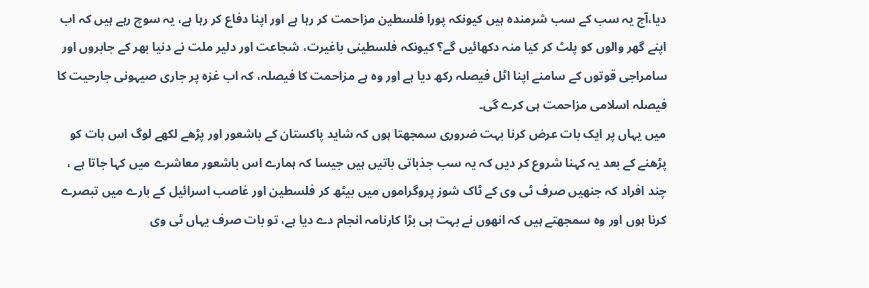دیا،آج یہ سب کے سب شرمندہ ہیں کیونکہ پورا فلسطین مزاحمت کر رہا ہے اور اپنا دفاع کر رہا ہے، یہ سوچ رہے ہیں کہ اب اپنے گھر والوں کو پلٹ کر کیا منہ دکھائیں گے؟ کیونکہ فلسطینی باغیرت، شجاعت اور دلیر ملت نے دنیا بھر کے جابروں اور سامراجی قوتوں کے سامنے اپنا اٹل فیصلہ رکھ دیا ہے اور وہ ہے مزاحمت کا فیصلہ، کہ اب غزہ پر جاری صیہونی جارحیت کا فیصلہ اسلامی مزاحمت ہی کرے گی۔
میں یہاں پر ایک بات عرض کرنا بہت ضروری سمجھتا ہوں کہ شاید پاکستان کے باشعور اور پڑھے لکھے لوگ اس بات کو پڑھنے کے بعد یہ کہنا شروع کر دیں کہ یہ سب جذباتی باتیں ہیں جیسا کہ ہمارے اس باشعور معاشرے میں کہا جاتا ہے ، چند افراد کہ جنھیں صرف ٹی وی کے ٹاک شوز پروگراموں میں بیٹھ کر فلسطین اور غاصب اسرائیل کے بارے میں تبصرے کرنا ہوں اور وہ سمجھتے ہیں کہ انھوں نے بہت ہی بڑا کارنامہ انجام دے دیا ہے، تو بات صرف یہاں ٹی وی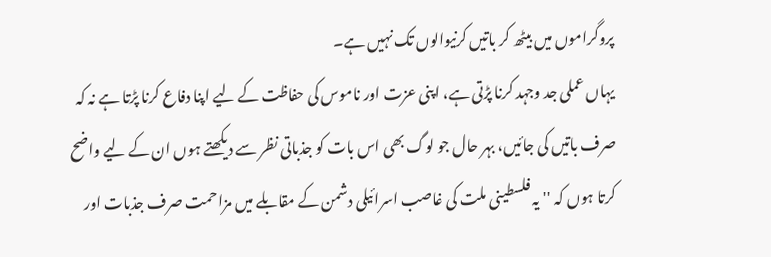پروگراموں میں بیٹھ کر باتیں کرنیوالوں تک نہیں ہے۔
یہاں عملی جد وجہد کرنا پڑتی ہے، اپنی عزت اور ناموس کی حفاظت کے لیے اپنا دفاع کرنا پڑتا ہے نہ کہ صرف باتیں کی جائیں، بہر حال جو لوگ بھی اس بات کو جذباتی نظر سے دیکھتے ہوں ان کے لیے واضح کرتا ہوں کہ ''یہ فلسطینی ملت کی غاصب اسرائیلی دشمن کے مقابلے میں مزاحمت صرف جذبات اور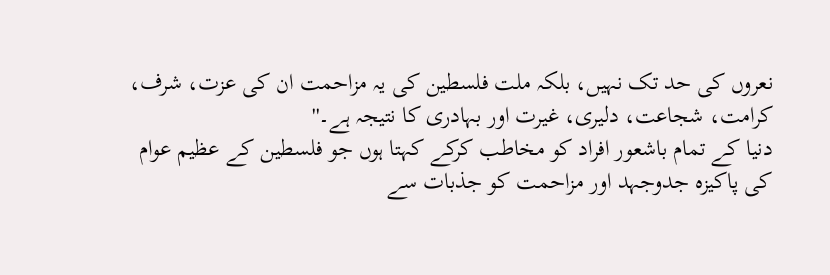نعروں کی حد تک نہیں، بلکہ ملت فلسطین کی یہ مزاحمت ان کی عزت، شرف، کرامت، شجاعت، دلیری، غیرت اور بہادری کا نتیجہ ہے۔''
دنیا کے تمام باشعور افراد کو مخاطب کرکے کہتا ہوں جو فلسطین کے عظیم عوام کی پاکیزہ جدوجہد اور مزاحمت کو جذبات سے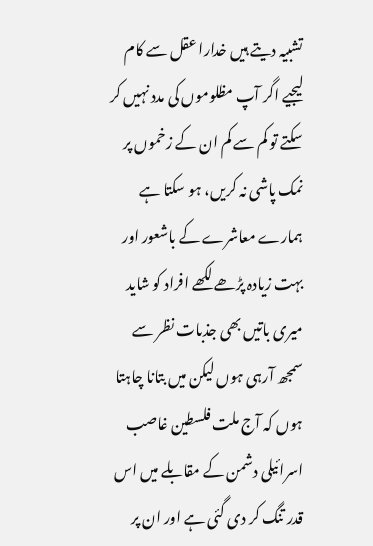تشبیہ دیتے ہیں خدارا عقل سے کام لیجیے اگر آپ مظلوموں کی مدد نہیں کر سکتے تو کم سے کم ان کے زخموں پر نمک پاشی نہ کریں، ہو سکتا ہے ہمارے معاشرے کے باشعور اور بہت زیادہ پڑھے لکھے افراد کو شاید میری باتیں بھی جذبات نظر سے سمجھ آرہی ہوں لیکن میں بتانا چاہتا ہوں کہ آج ملت فلسطین غاصب اسرائیلی دشمن کے مقابلے میں اس قدر تنگ کر دی گئی ہے اور ان پر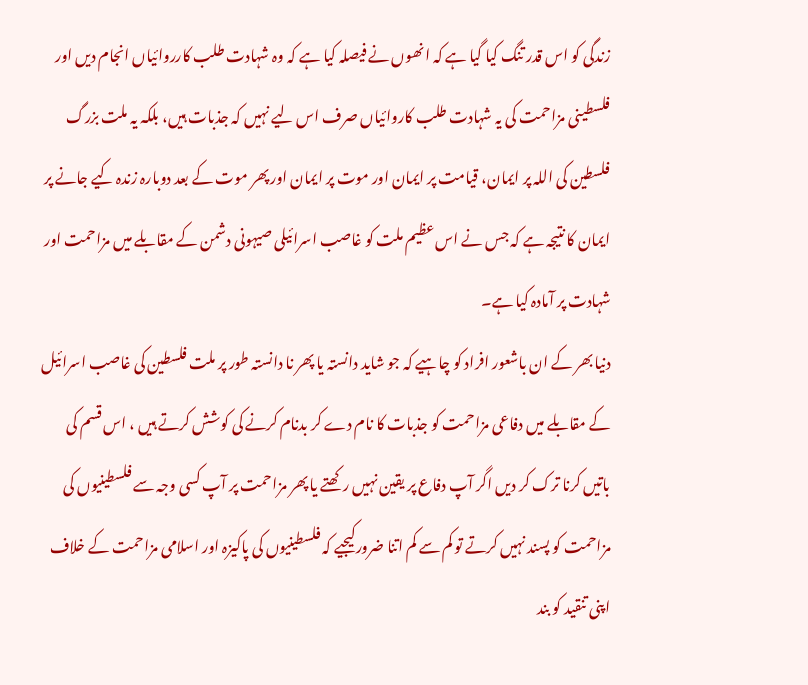زندگی کو اس قدر تنگ کیا گیا ہے کہ انھوں نے فیصلہ کیا ہے کہ وہ شہادت طلب کارروائیاں انجام دیں اور فلسطینی مزاحمت کی یہ شہادت طلب کاروائیاں صرف اس لیے نہیں کہ جذبات ہیں، بلکہ یہ ملت بزرگ فلسطین کی اللہ پر ایمان، قیامت پر ایمان اور موت پر ایمان اور پھر موت کے بعد دوبارہ زندہ کیے جانے پر ایمان کا نتیجہ ہے کہ جس نے اس عظیم ملت کو غاصب اسرائیلی صیہونی دشمن کے مقابلے میں مزاحمت اور شہادت پر آمادہ کیا ہے۔
دنیا بھر کے ان باشعور افراد کو چاہیے کہ جو شاید دانستہ یا پھر نا دانستہ طور پر ملت فلسطین کی غاصب اسرائیل کے مقابلے میں دفاعی مزاحمت کو جذبات کا نام دے کر بدنام کرنے کی کوشش کرتے ہیں ، اس قسم کی باتیں کرنا ترک کر دیں اگر آپ دفاع پر یقین نہیں رکھتے یا پھر مزاحمت پر آپ کسی وجہ سے فلسطینیوں کی مزاحمت کو پسند نہیں کرتے تو کم سے کم اتنا ضرورکیجیے کہ فلسطینیوں کی پاکیزہ اور اسلامی مزاحمت کے خلاف اپنی تنقید کو بند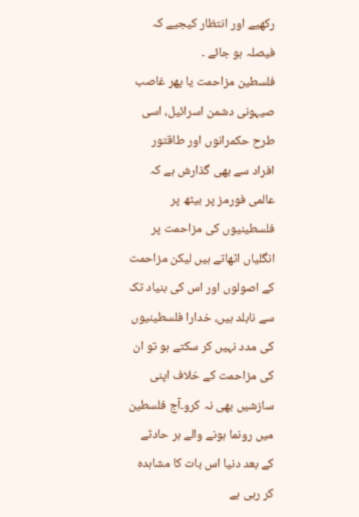رکھیے اور انتظار کیجیے کہ فیصلہ ہو جائے ۔
فلسطین مزاحمت یا پھر غاصب صیہونی دشمن اسرائیل، اسی طرح حکمرانوں اور طاقتور افراد سے بھی گذارش ہے کہ عالمی فورمز پر بیٹھ پر فلسطینیوں کی مزاحمت پر انگلیاں اٹھاتے ہیں لیکن مزاحمت کے اصولوں اور اس کی بنیاد تک سے نابلد ہیں، خدارا فلسطینیوں کی مدد نہیں کر سکتے ہو تو ان کی مزاحمت کے خلاف اپنی سازشیں بھی نہ کرو۔آج فلسطین میں رونما ہونے والے ہر حادثے کے بعد دنیا اس بات کا مشاہدہ کر رہی ہے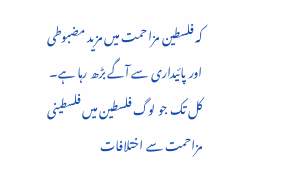کہ فلسطین مزاحمت میں مزید مضبوطی اور پائیداری سے آگے بڑھ رہا ہے۔
کل تک جو لوگ فلسطین میں فلسطینی مزاحمت سے اختلافات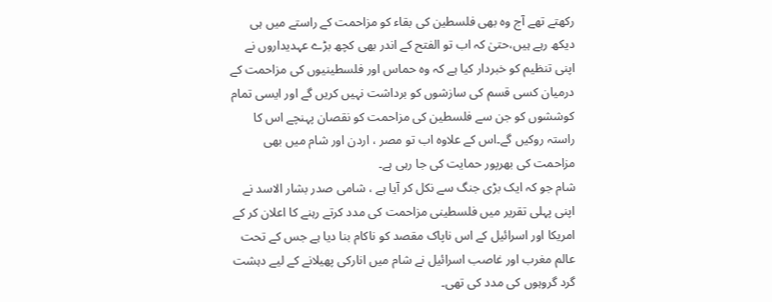رکھتے تھے آج وہ بھی فلسطین کی بقاء کو مزاحمت کے راستے میں ہی دیکھ رہے ہیں،حتیٰ کہ اب تو الفتح کے اندر بھی کچھ بڑے عہدیداروں نے اپنی تنظیم کو خبردار کیا ہے کہ وہ حماس اور فلسطینیوں کی مزاحمت کے درمیان کسی قسم کی سازشوں کو برداشت نہیں کریں گے اور ایسی تمام کوششوں کو جن سے فلسطین کی مزاحمت کو نقصان پہنچے اس کا راستہ روکیں گے۔اس کے علاوہ اب تو مصر ، اردن اور شام میں بھی مزاحمت کی بھرپور حمایت کی جا رہی ہے۔
شام جو کہ ایک بڑی جنگ سے نکل کر آیا ہے ، شامی صدر بشار الاسد نے اپنی پہلی تقریر میں فلسطینی مزاحمت کی مدد کرتے رہنے کا اعلان کر کے امریکا اور اسرائیل کے اس ناپاک مقصد کو ناکام بنا دیا ہے جس کے تحت عالم مغرب اور غاصب اسرائیل نے شام میں انارکی پھیلانے کے لیے دہشت گرد گروہوں کی مدد کی تھی۔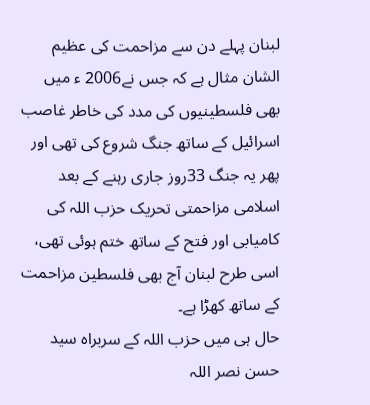لبنان پہلے دن سے مزاحمت کی عظیم الشان مثال ہے کہ جس نے2006 ء میں بھی فلسطینیوں کی مدد کی خاطر غاصب اسرائیل کے ساتھ جنگ شروع کی تھی اور پھر یہ جنگ 33روز جاری رہنے کے بعد اسلامی مزاحمتی تحریک حزب اللہ کی کامیابی اور فتح کے ساتھ ختم ہوئی تھی، اسی طرح لبنان آج بھی فلسطین مزاحمت کے ساتھ کھڑا ہے۔
حال ہی میں حزب اللہ کے سربراہ سید حسن نصر اللہ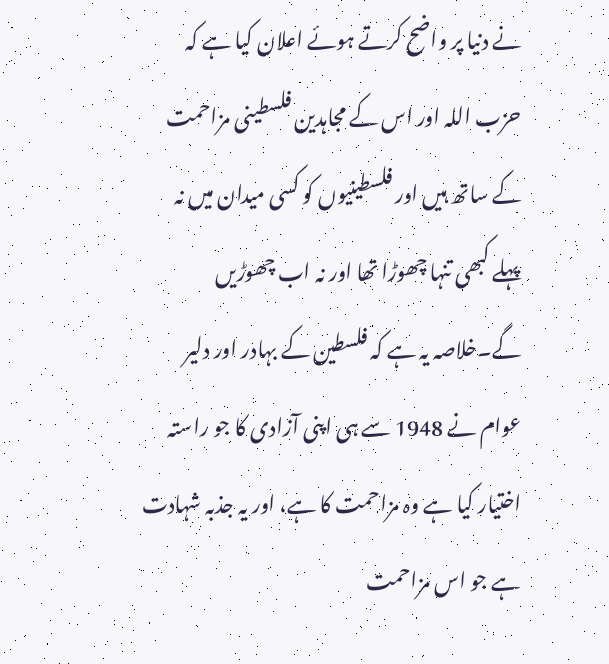نے دنیا پر واضح کرتے ہوئے اعلان کیا ہے کہ حزب اللہ اور اس کے مجاہدین فلسطینی مزاحمت کے ساتھ ہیں اور فلسطینیوں کو کسی میدان میں نہ پہلے کبھی تنہا چھوڑا تھا اور نہ اب چھوڑیں گے۔خلاصہ یہ ہے کہ فلسطین کے بہادر اور دلیر عوام نے 1948 سے ہی اپنی آزادی کا جو راستہ اختیار کیا ہے وہ مزاحمت کا ہے، اور یہ جذبہ شہادت ہے جو اس مزاحمت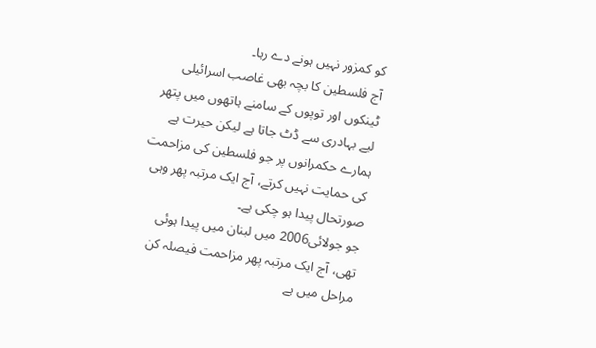کو کمزور نہیں ہونے دے رہا۔
آج فلسطین کا بچہ بھی غاصب اسرائیلی ٹینکوں اور توپوں کے سامنے ہاتھوں میں پتھر لیے بہادری سے ڈٹ جاتا ہے لیکن حیرت ہے ہمارے حکمرانوں پر جو فلسطین کی مزاحمت کی حمایت نہیں کرتے، آج ایک مرتبہ پھر وہی صورتحال پیدا ہو چکی ہے۔
جو جولائی2006 میں لبنان میں پیدا ہوئی تھی، آج ایک مرتبہ پھر مزاحمت فیصلہ کن مراحل میں ہے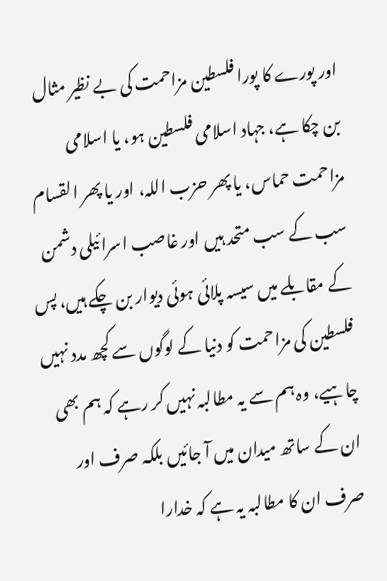اور پورے کا پورا فلسطین مزاحمت کی بے نظیر مثال بن چکا ہے، جہاد اسلامی فلسطین ہو، یا اسلامی مزاحمت حماس، یا پھر حزب اللہ، اور یا پھر القسام سب کے سب متحد ہیں اور غاصب اسرائیلی دشمن کے مقابلے میں سیسہ پلائی ہوئی دیوار بن چکے ہیں، پس فلسطین کی مزاحمت کو دنیا کے لوگوں سے کچھ مدد نہیں چاہیے، وہ ہم سے یہ مطالبہ نہیں کر رہے کہ ہم بھی ان کے ساتھ میدان میں آ جائیں بلکہ صرف اور صرف ان کا مطالبہ یہ ہے کہ خدارا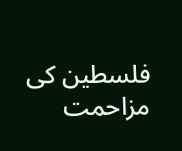فلسطین کی مزاحمت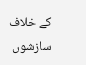کے خلاف سازشوں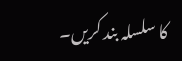کا سلسلہ بند کریں۔